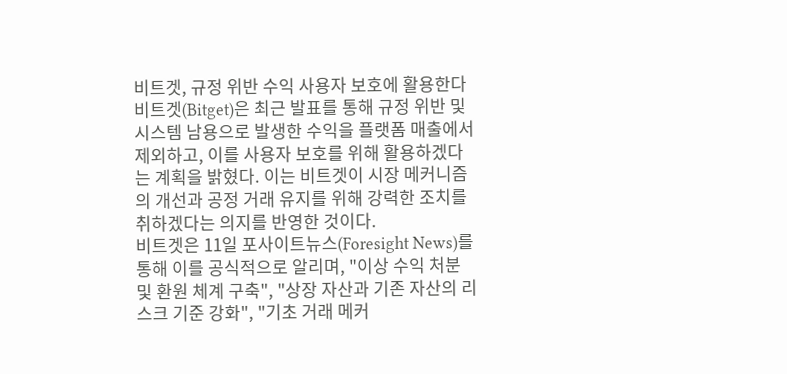비트겟, 규정 위반 수익 사용자 보호에 활용한다
비트겟(Bitget)은 최근 발표를 통해 규정 위반 및 시스템 남용으로 발생한 수익을 플랫폼 매출에서 제외하고, 이를 사용자 보호를 위해 활용하겠다는 계획을 밝혔다. 이는 비트겟이 시장 메커니즘의 개선과 공정 거래 유지를 위해 강력한 조치를 취하겠다는 의지를 반영한 것이다.
비트겟은 11일 포사이트뉴스(Foresight News)를 통해 이를 공식적으로 알리며, "이상 수익 처분 및 환원 체계 구축", "상장 자산과 기존 자산의 리스크 기준 강화", "기초 거래 메커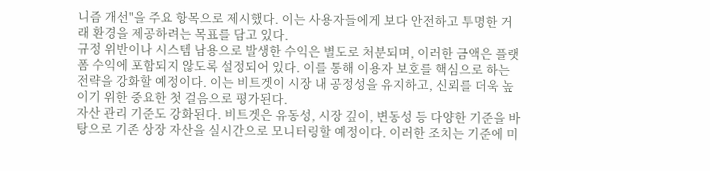니즘 개선"을 주요 항목으로 제시했다. 이는 사용자들에게 보다 안전하고 투명한 거래 환경을 제공하려는 목표를 담고 있다.
규정 위반이나 시스템 남용으로 발생한 수익은 별도로 처분되며, 이러한 금액은 플랫폼 수익에 포함되지 않도록 설정되어 있다. 이를 통해 이용자 보호를 핵심으로 하는 전략을 강화할 예정이다. 이는 비트겟이 시장 내 공정성을 유지하고, 신뢰를 더욱 높이기 위한 중요한 첫 걸음으로 평가된다.
자산 관리 기준도 강화된다. 비트겟은 유동성, 시장 깊이, 변동성 등 다양한 기준을 바탕으로 기존 상장 자산을 실시간으로 모니터링할 예정이다. 이러한 조치는 기준에 미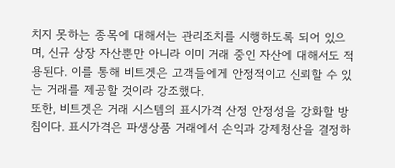치지 못하는 종목에 대해서는 관리조치를 시행하도록 되어 있으며, 신규 상장 자산뿐만 아니라 이미 거래 중인 자산에 대해서도 적용된다. 이를 통해 비트겟은 고객들에게 안정적이고 신뢰할 수 있는 거래를 제공할 것이라 강조했다.
또한, 비트겟은 거래 시스템의 표시가격 산정 안정성을 강화할 방침이다. 표시가격은 파생상품 거래에서 손익과 강제청산을 결정하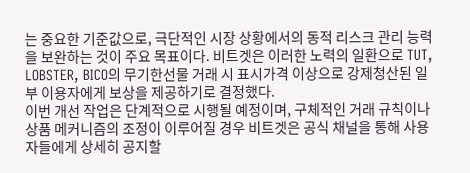는 중요한 기준값으로, 극단적인 시장 상황에서의 동적 리스크 관리 능력을 보완하는 것이 주요 목표이다. 비트겟은 이러한 노력의 일환으로 TUT, LOBSTER, BICO의 무기한선물 거래 시 표시가격 이상으로 강제청산된 일부 이용자에게 보상을 제공하기로 결정했다.
이번 개선 작업은 단계적으로 시행될 예정이며, 구체적인 거래 규칙이나 상품 메커니즘의 조정이 이루어질 경우 비트겟은 공식 채널을 통해 사용자들에게 상세히 공지할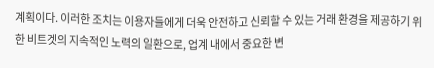계획이다. 이러한 조치는 이용자들에게 더욱 안전하고 신뢰할 수 있는 거래 환경을 제공하기 위한 비트겟의 지속적인 노력의 일환으로, 업계 내에서 중요한 변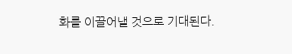화를 이끌어낼 것으로 기대된다.